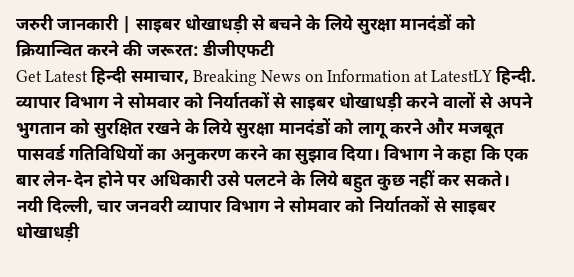जरुरी जानकारी | साइबर धोखाधड़ी से बचने के लिये सुरक्षा मानदंडों को क्रियान्वित करने की जरूरत: डीजीएफटी
Get Latest हिन्दी समाचार, Breaking News on Information at LatestLY हिन्दी. व्यापार विभाग ने सोमवार को निर्यातकों से साइबर धोखाधड़ी करने वालों से अपने भुगतान को सुरक्षित रखने के लिये सुरक्षा मानदंडों को लागू करने और मजबूत पासवर्ड गतिविधियों का अनुकरण करने का सुझाव दिया। विभाग ने कहा कि एक बार लेन-देन होने पर अधिकारी उसे पलटने के लिये बहुत कुछ नहीं कर सकते।
नयी दिल्ली, चार जनवरी व्यापार विभाग ने सोमवार को निर्यातकों से साइबर धोखाधड़ी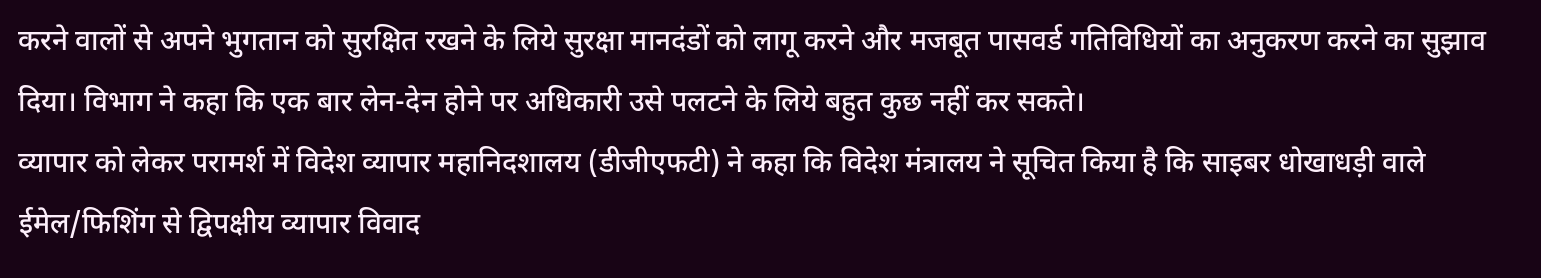करने वालों से अपने भुगतान को सुरक्षित रखने के लिये सुरक्षा मानदंडों को लागू करने और मजबूत पासवर्ड गतिविधियों का अनुकरण करने का सुझाव दिया। विभाग ने कहा कि एक बार लेन-देन होने पर अधिकारी उसे पलटने के लिये बहुत कुछ नहीं कर सकते।
व्यापार को लेकर परामर्श में विदेश व्यापार महानिदशालय (डीजीएफटी) ने कहा कि विदेश मंत्रालय ने सूचित किया है कि साइबर धोखाधड़ी वाले ईमेल/फिशिंग से द्विपक्षीय व्यापार विवाद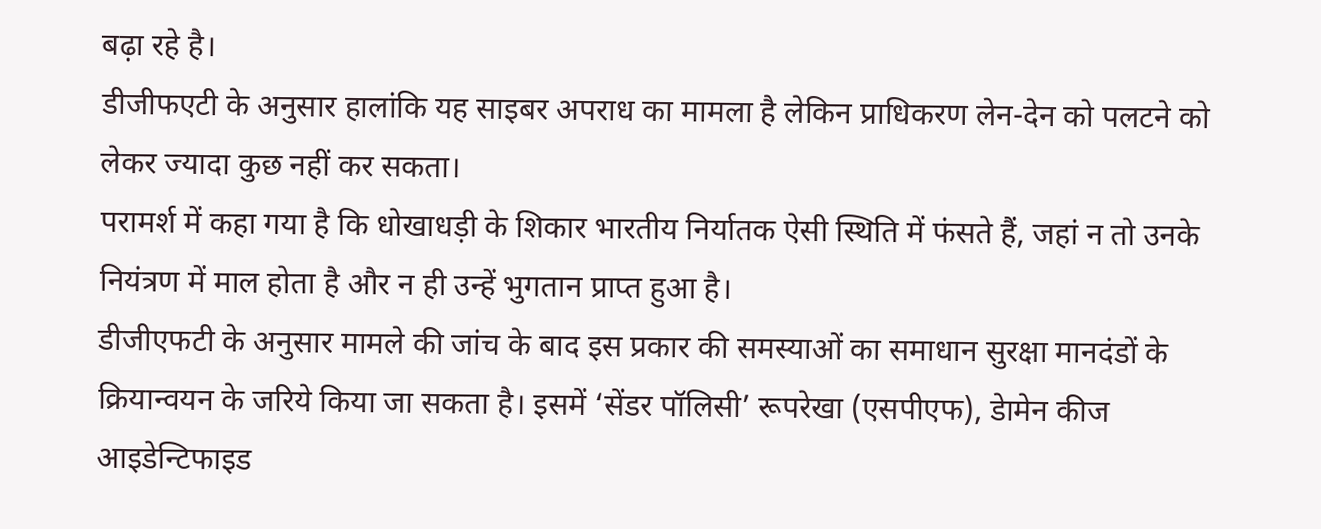बढ़ा रहे है।
डीजीफएटी के अनुसार हालांकि यह साइबर अपराध का मामला है लेकिन प्राधिकरण लेन-देन को पलटने को लेकर ज्यादा कुछ नहीं कर सकता।
परामर्श में कहा गया है कि धोखाधड़ी के शिकार भारतीय निर्यातक ऐसी स्थिति में फंसते हैं, जहां न तो उनके नियंत्रण में माल होता है और न ही उन्हें भुगतान प्राप्त हुआ है।
डीजीएफटी के अनुसार मामले की जांच के बाद इस प्रकार की समस्याओं का समाधान सुरक्षा मानदंडों के क्रियान्वयन के जरिये किया जा सकता है। इसमें ‘सेंडर पॉलिसी’ रूपरेखा (एसपीएफ), डेामेन कीज आइडेन्टिफाइड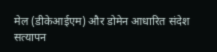मेल (डीकेआईएम) और डोमेन आधारित संदेश सत्यापन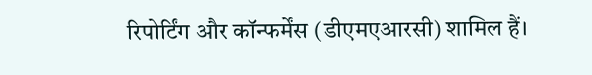रिपोर्टिंग और कॉन्फर्मेंस (डीएमएआरसी) शामिल हैं।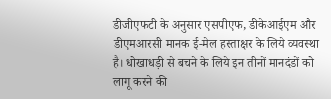डीजीएफटी के अनुसार एसपीएफ, डीकेआईएम और डीएमआरसी मानक ई-मेल हस्ताक्षर के लिये व्यवस्था है। धोखाधड़ी से बचने के लिये इन तीनों मानदंडों को लागू करने की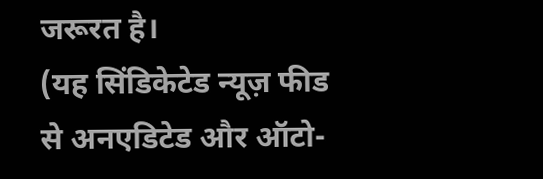जरूरत है।
(यह सिंडिकेटेड न्यूज़ फीड से अनएडिटेड और ऑटो-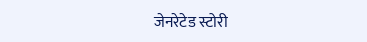जेनरेटेड स्टोरी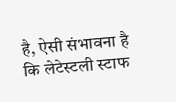है, ऐसी संभावना है कि लेटेस्टली स्टाफ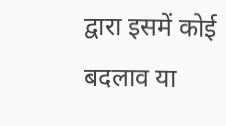द्वारा इसमें कोई बदलाव या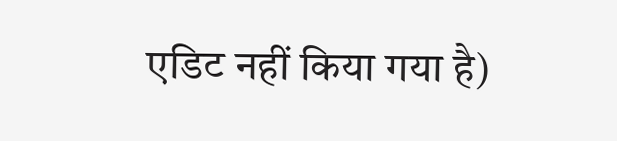एडिट नहीं किया गया है)